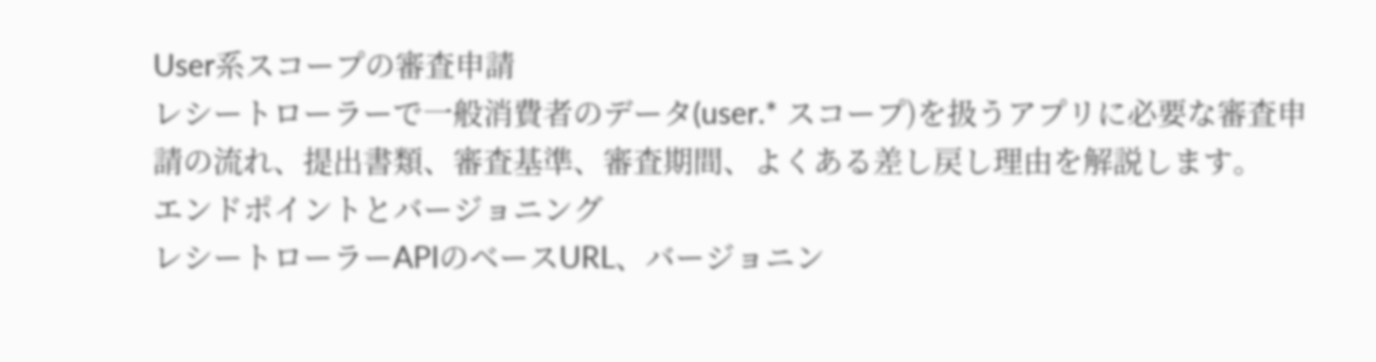User系スコープの審査申請
レシートローラーで一般消費者のデータ(user.* スコープ)を扱うアプリに必要な審査申請の流れ、提出書類、審査基準、審査期間、よくある差し戻し理由を解説します。
エンドポイントとバージョニング
レシートローラーAPIのベースURL、バージョニン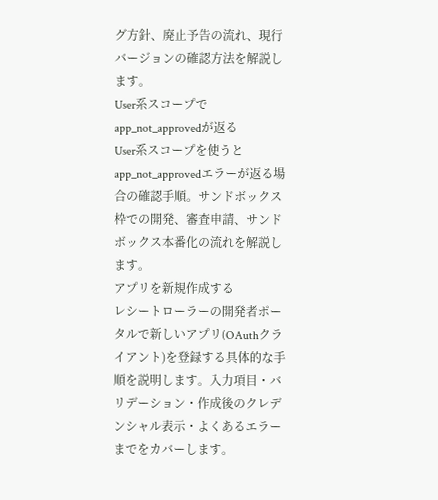グ方針、廃止予告の流れ、現行バージョンの確認方法を解説します。
User系スコープでapp_not_approvedが返る
User系スコープを使うとapp_not_approvedエラーが返る場合の確認手順。サンドボックス枠での開発、審査申請、サンドボックス本番化の流れを解説します。
アプリを新規作成する
レシートローラーの開発者ポータルで新しいアプリ(OAuthクライアント)を登録する具体的な手順を説明します。入力項目・バリデーション・作成後のクレデンシャル表示・よくあるエラーまでをカバーします。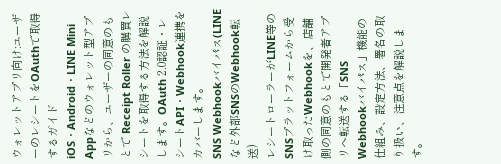ウォレットアプリ向け:ユーザーのレシートをOAuthで取得するガイド
iOS・Android・LINE Mini Appなどのウォレット型アプリから、ユーザーの同意のもとで Receipt Roller の購買レシートを取得する方法を解説します。OAuth 2.0認証・レシートAPI・Webhook連携をカバーします。
SNS Webhookバイパス(LINEなど外部SNSのWebhook転送)
レシートローラーがLINE等のSNSプラットフォームから受け取ったWebhookを、店舗側の同意のもとで開発者アプリへ転送する「SNS Webhookバイパス」機能の仕組み、設定方法、署名の取り扱い、注意点を解説します。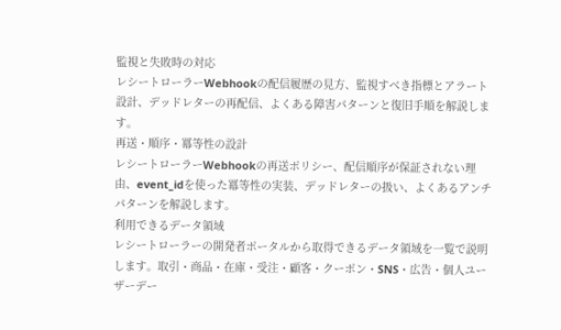監視と失敗時の対応
レシートローラーWebhookの配信履歴の見方、監視すべき指標とアラート設計、デッドレターの再配信、よくある障害パターンと復旧手順を解説します。
再送・順序・冪等性の設計
レシートローラーWebhookの再送ポリシー、配信順序が保証されない理由、event_idを使った冪等性の実装、デッドレターの扱い、よくあるアンチパターンを解説します。
利用できるデータ領域
レシートローラーの開発者ポータルから取得できるデータ領域を一覧で説明します。取引・商品・在庫・受注・顧客・クーポン・SNS・広告・個人ユーザーデー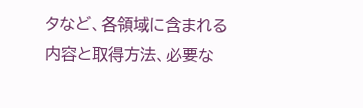タなど、各領域に含まれる内容と取得方法、必要な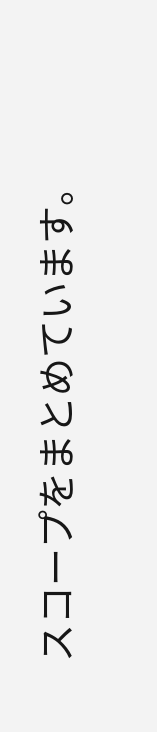スコープをまとめています。